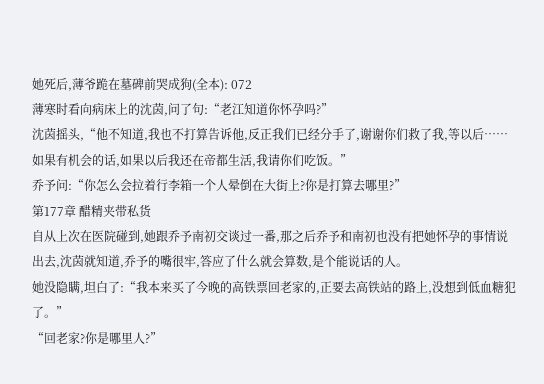她死后,薄爷跪在墓碑前哭成狗(全本): 072
薄寒时看向病床上的沈茵,问了句:“老江知道你怀孕吗?”
沈茵摇头,“他不知道,我也不打算告诉他,反正我们已经分手了,谢谢你们救了我,等以后……如果有机会的话,如果以后我还在帝都生活,我请你们吃饭。”
乔予问:“你怎么会拉着行李箱一个人晕倒在大街上?你是打算去哪里?”
第177章 醋精夹带私货
自从上次在医院碰到,她跟乔予南初交谈过一番,那之后乔予和南初也没有把她怀孕的事情说出去,沈茵就知道,乔予的嘴很牢,答应了什么就会算数,是个能说话的人。
她没隐瞒,坦白了:“我本来买了今晚的高铁票回老家的,正要去高铁站的路上,没想到低血糖犯了。”
“回老家?你是哪里人?”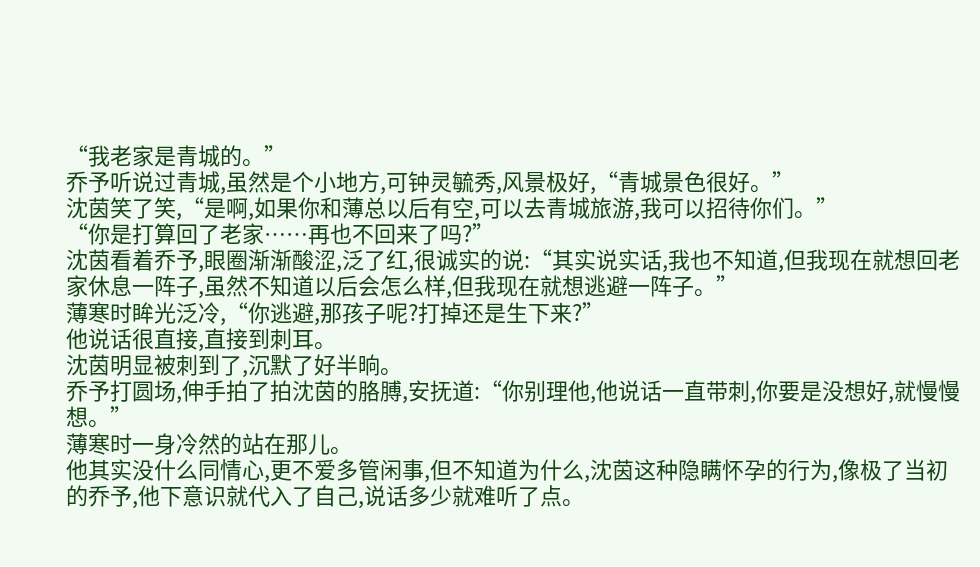“我老家是青城的。”
乔予听说过青城,虽然是个小地方,可钟灵毓秀,风景极好,“青城景色很好。”
沈茵笑了笑,“是啊,如果你和薄总以后有空,可以去青城旅游,我可以招待你们。”
“你是打算回了老家……再也不回来了吗?”
沈茵看着乔予,眼圈渐渐酸涩,泛了红,很诚实的说:“其实说实话,我也不知道,但我现在就想回老家休息一阵子,虽然不知道以后会怎么样,但我现在就想逃避一阵子。”
薄寒时眸光泛冷,“你逃避,那孩子呢?打掉还是生下来?”
他说话很直接,直接到刺耳。
沈茵明显被刺到了,沉默了好半晌。
乔予打圆场,伸手拍了拍沈茵的胳膊,安抚道:“你别理他,他说话一直带刺,你要是没想好,就慢慢想。”
薄寒时一身冷然的站在那儿。
他其实没什么同情心,更不爱多管闲事,但不知道为什么,沈茵这种隐瞒怀孕的行为,像极了当初的乔予,他下意识就代入了自己,说话多少就难听了点。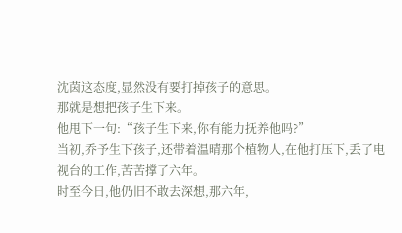沈茵这态度,显然没有要打掉孩子的意思。
那就是想把孩子生下来。
他甩下一句:“孩子生下来,你有能力抚养他吗?”
当初,乔予生下孩子,还带着温晴那个植物人,在他打压下,丢了电视台的工作,苦苦撑了六年。
时至今日,他仍旧不敢去深想,那六年,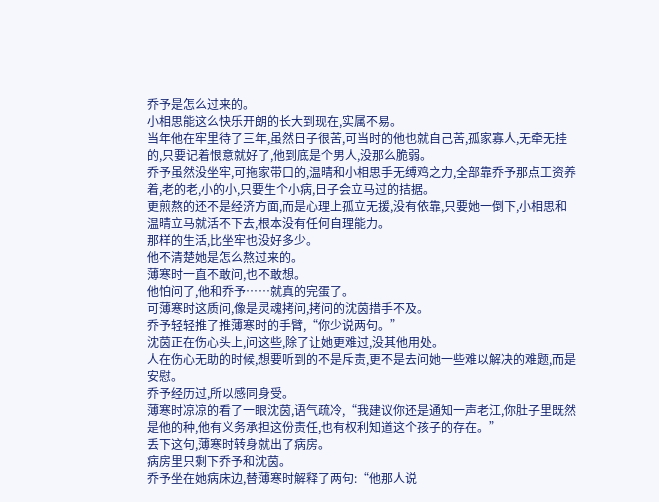乔予是怎么过来的。
小相思能这么快乐开朗的长大到现在,实属不易。
当年他在牢里待了三年,虽然日子很苦,可当时的他也就自己苦,孤家寡人,无牵无挂的,只要记着恨意就好了,他到底是个男人,没那么脆弱。
乔予虽然没坐牢,可拖家带口的,温晴和小相思手无缚鸡之力,全部靠乔予那点工资养着,老的老,小的小,只要生个小病,日子会立马过的拮据。
更煎熬的还不是经济方面,而是心理上孤立无援,没有依靠,只要她一倒下,小相思和温晴立马就活不下去,根本没有任何自理能力。
那样的生活,比坐牢也没好多少。
他不清楚她是怎么熬过来的。
薄寒时一直不敢问,也不敢想。
他怕问了,他和乔予……就真的完蛋了。
可薄寒时这质问,像是灵魂拷问,拷问的沈茵措手不及。
乔予轻轻推了推薄寒时的手臂,“你少说两句。”
沈茵正在伤心头上,问这些,除了让她更难过,没其他用处。
人在伤心无助的时候,想要听到的不是斥责,更不是去问她一些难以解决的难题,而是安慰。
乔予经历过,所以感同身受。
薄寒时凉凉的看了一眼沈茵,语气疏冷,“我建议你还是通知一声老江,你肚子里既然是他的种,他有义务承担这份责任,也有权利知道这个孩子的存在。”
丢下这句,薄寒时转身就出了病房。
病房里只剩下乔予和沈茵。
乔予坐在她病床边,替薄寒时解释了两句:“他那人说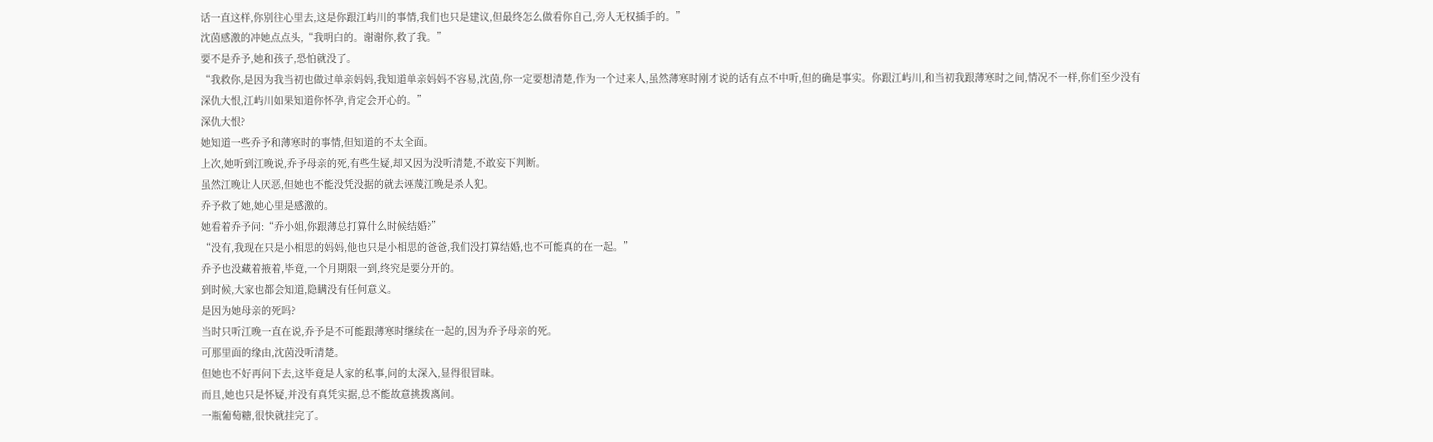话一直这样,你别往心里去,这是你跟江屿川的事情,我们也只是建议,但最终怎么做看你自己,旁人无权插手的。”
沈茵感激的冲她点点头,“我明白的。谢谢你,救了我。”
要不是乔予,她和孩子,恐怕就没了。
“我救你,是因为我当初也做过单亲妈妈,我知道单亲妈妈不容易,沈茵,你一定要想清楚,作为一个过来人,虽然薄寒时刚才说的话有点不中听,但的确是事实。你跟江屿川,和当初我跟薄寒时之间,情况不一样,你们至少没有深仇大恨,江屿川如果知道你怀孕,肯定会开心的。”
深仇大恨?
她知道一些乔予和薄寒时的事情,但知道的不太全面。
上次,她听到江晚说,乔予母亲的死,有些生疑,却又因为没听清楚,不敢妄下判断。
虽然江晚让人厌恶,但她也不能没凭没据的就去诬蔑江晚是杀人犯。
乔予救了她,她心里是感激的。
她看着乔予问:“乔小姐,你跟薄总打算什么时候结婚?”
“没有,我现在只是小相思的妈妈,他也只是小相思的爸爸,我们没打算结婚,也不可能真的在一起。”
乔予也没藏着掖着,毕竟,一个月期限一到,终究是要分开的。
到时候,大家也都会知道,隐瞒没有任何意义。
是因为她母亲的死吗?
当时只听江晚一直在说,乔予是不可能跟薄寒时继续在一起的,因为乔予母亲的死。
可那里面的缘由,沈茵没听清楚。
但她也不好再问下去,这毕竟是人家的私事,问的太深入,显得很冒昧。
而且,她也只是怀疑,并没有真凭实据,总不能故意挑拨离间。
一瓶葡萄糖,很快就挂完了。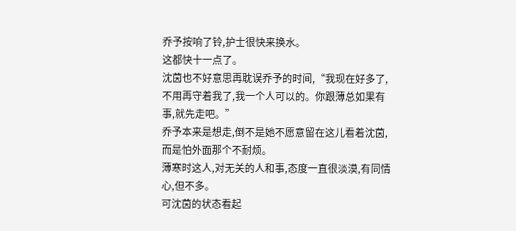乔予按响了铃,护士很快来换水。
这都快十一点了。
沈茵也不好意思再耽误乔予的时间,“我现在好多了,不用再守着我了,我一个人可以的。你跟薄总如果有事,就先走吧。”
乔予本来是想走,倒不是她不愿意留在这儿看着沈茵,而是怕外面那个不耐烦。
薄寒时这人,对无关的人和事,态度一直很淡漠,有同情心,但不多。
可沈茵的状态看起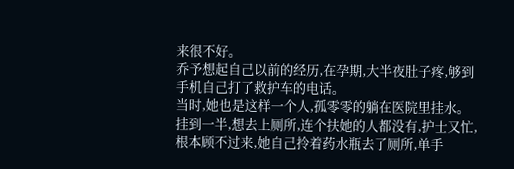来很不好。
乔予想起自己以前的经历,在孕期,大半夜肚子疼,够到手机自己打了救护车的电话。
当时,她也是这样一个人,孤零零的躺在医院里挂水。
挂到一半,想去上厕所,连个扶她的人都没有,护士又忙,根本顾不过来,她自己拎着药水瓶去了厕所,单手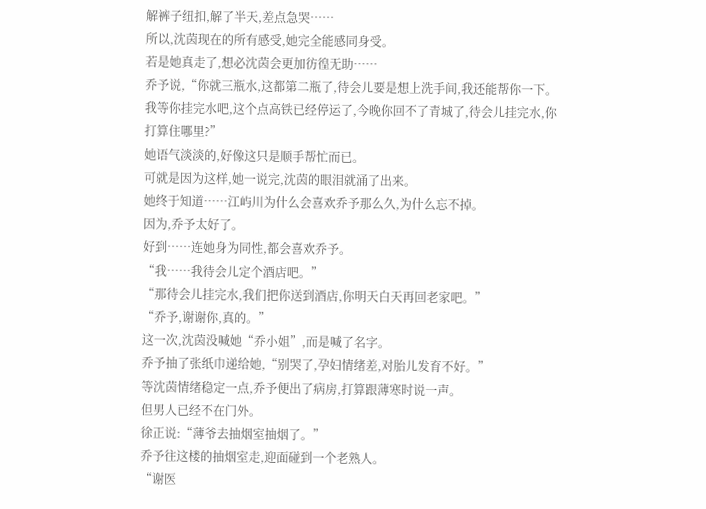解裤子纽扣,解了半天,差点急哭……
所以,沈茵现在的所有感受,她完全能感同身受。
若是她真走了,想必沈茵会更加彷徨无助……
乔予说,“你就三瓶水,这都第二瓶了,待会儿要是想上洗手间,我还能帮你一下。我等你挂完水吧,这个点高铁已经停运了,今晚你回不了青城了,待会儿挂完水,你打算住哪里?”
她语气淡淡的,好像这只是顺手帮忙而已。
可就是因为这样,她一说完,沈茵的眼泪就涌了出来。
她终于知道……江屿川为什么会喜欢乔予那么久,为什么忘不掉。
因为,乔予太好了。
好到……连她身为同性,都会喜欢乔予。
“我……我待会儿定个酒店吧。”
“那待会儿挂完水,我们把你送到酒店,你明天白天再回老家吧。”
“乔予,谢谢你,真的。”
这一次,沈茵没喊她“乔小姐”,而是喊了名字。
乔予抽了张纸巾递给她,“别哭了,孕妇情绪差,对胎儿发育不好。”
等沈茵情绪稳定一点,乔予便出了病房,打算跟薄寒时说一声。
但男人已经不在门外。
徐正说:“薄爷去抽烟室抽烟了。”
乔予往这楼的抽烟室走,迎面碰到一个老熟人。
“谢医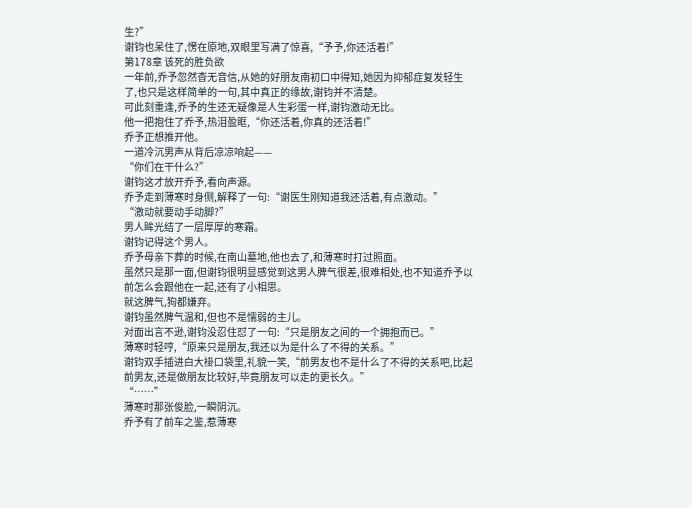生?”
谢钧也呆住了,愣在原地,双眼里写满了惊喜,“予予,你还活着!”
第178章 该死的胜负欲
一年前,乔予忽然杳无音信,从她的好朋友南初口中得知,她因为抑郁症复发轻生了,也只是这样简单的一句,其中真正的缘故,谢钧并不清楚。
可此刻重逢,乔予的生还无疑像是人生彩蛋一样,谢钧激动无比。
他一把抱住了乔予,热泪盈眶,“你还活着,你真的还活着!”
乔予正想推开他。
一道冷沉男声从背后凉凉响起——
“你们在干什么?”
谢钧这才放开乔予,看向声源。
乔予走到薄寒时身侧,解释了一句:“谢医生刚知道我还活着,有点激动。”
“激动就要动手动脚?”
男人眸光结了一层厚厚的寒霜。
谢钧记得这个男人。
乔予母亲下葬的时候,在南山墓地,他也去了,和薄寒时打过照面。
虽然只是那一面,但谢钧很明显感觉到这男人脾气很差,很难相处,也不知道乔予以前怎么会跟他在一起,还有了小相思。
就这脾气,狗都嫌弃。
谢钧虽然脾气温和,但也不是懦弱的主儿。
对面出言不逊,谢钧没忍住怼了一句:“只是朋友之间的一个拥抱而已。”
薄寒时轻哼,“原来只是朋友,我还以为是什么了不得的关系。”
谢钧双手插进白大褂口袋里,礼貌一笑,“前男友也不是什么了不得的关系吧,比起前男友,还是做朋友比较好,毕竟朋友可以走的更长久。”
“……”
薄寒时那张俊脸,一瞬阴沉。
乔予有了前车之鉴,惹薄寒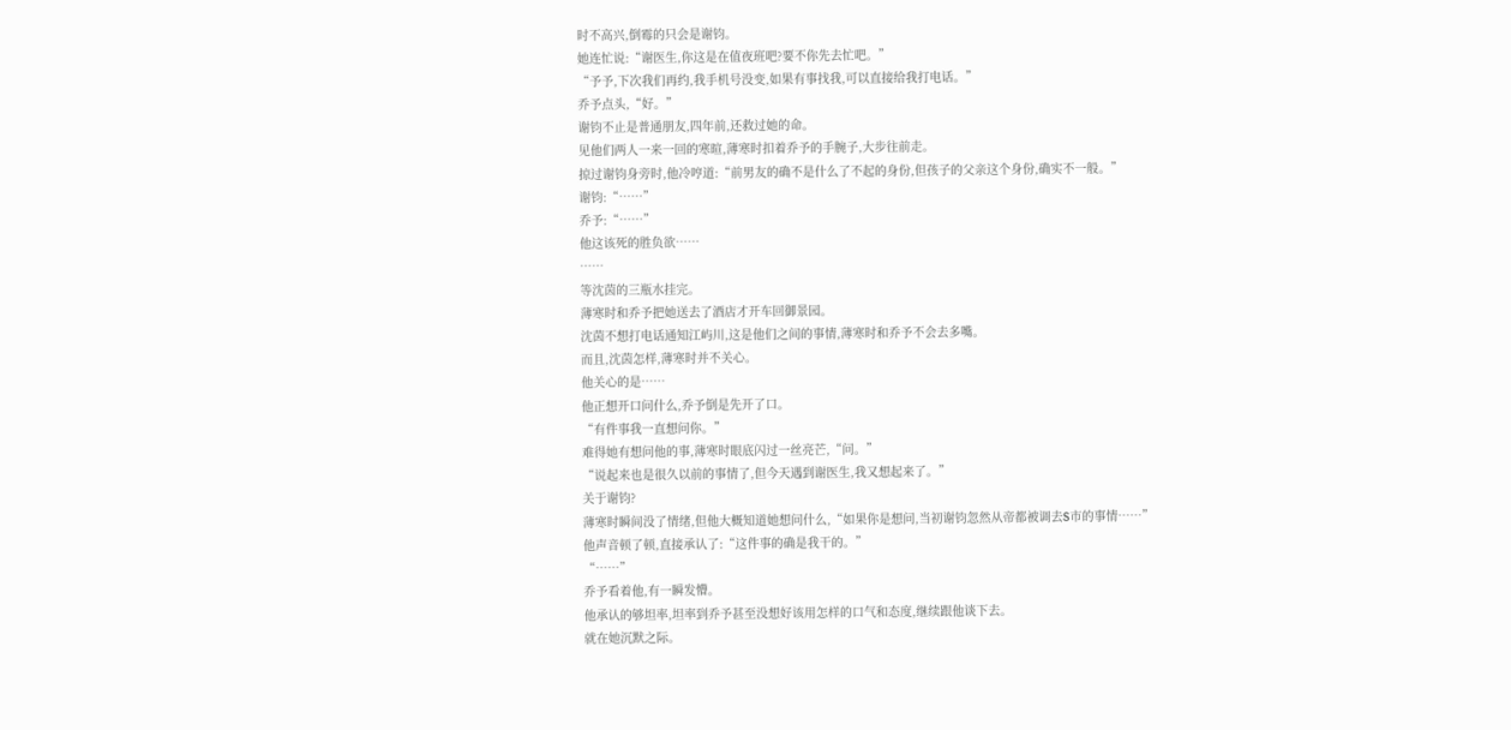时不高兴,倒霉的只会是谢钧。
她连忙说:“谢医生,你这是在值夜班吧?要不你先去忙吧。”
“予予,下次我们再约,我手机号没变,如果有事找我,可以直接给我打电话。”
乔予点头,“好。”
谢钧不止是普通朋友,四年前,还救过她的命。
见他们两人一来一回的寒暄,薄寒时扣着乔予的手腕子,大步往前走。
掠过谢钧身旁时,他冷哼道:“前男友的确不是什么了不起的身份,但孩子的父亲这个身份,确实不一般。”
谢钧:“……”
乔予:“……”
他这该死的胜负欲……
……
等沈茵的三瓶水挂完。
薄寒时和乔予把她送去了酒店才开车回御景园。
沈茵不想打电话通知江屿川,这是他们之间的事情,薄寒时和乔予不会去多嘴。
而且,沈茵怎样,薄寒时并不关心。
他关心的是……
他正想开口问什么,乔予倒是先开了口。
“有件事我一直想问你。”
难得她有想问他的事,薄寒时眼底闪过一丝亮芒,“问。”
“说起来也是很久以前的事情了,但今天遇到谢医生,我又想起来了。”
关于谢钧?
薄寒时瞬间没了情绪,但他大概知道她想问什么,“如果你是想问,当初谢钧忽然从帝都被调去S市的事情……”
他声音顿了顿,直接承认了:“这件事的确是我干的。”
“……”
乔予看着他,有一瞬发懵。
他承认的够坦率,坦率到乔予甚至没想好该用怎样的口气和态度,继续跟他谈下去。
就在她沉默之际。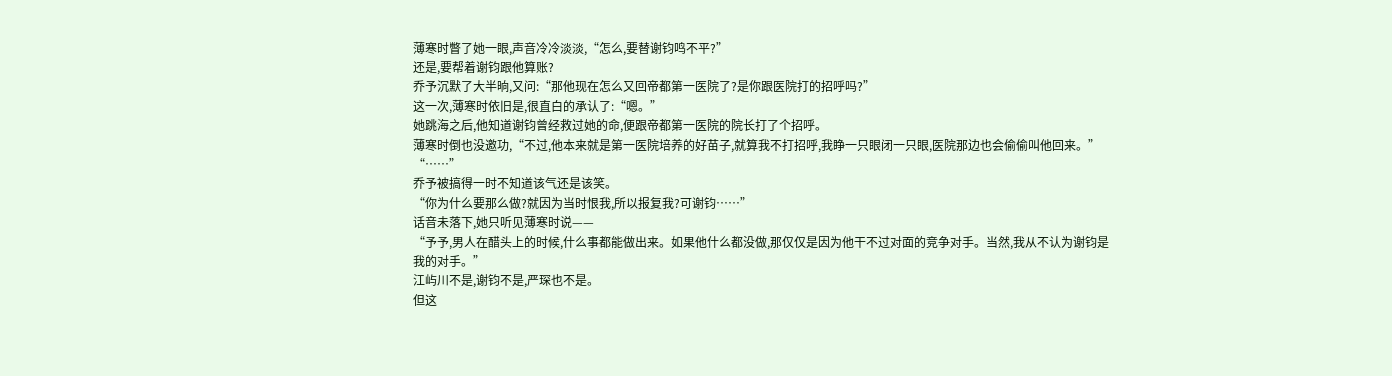薄寒时瞥了她一眼,声音冷冷淡淡,“怎么,要替谢钧鸣不平?”
还是,要帮着谢钧跟他算账?
乔予沉默了大半晌,又问:“那他现在怎么又回帝都第一医院了?是你跟医院打的招呼吗?”
这一次,薄寒时依旧是,很直白的承认了:“嗯。”
她跳海之后,他知道谢钧曾经救过她的命,便跟帝都第一医院的院长打了个招呼。
薄寒时倒也没邀功,“不过,他本来就是第一医院培养的好苗子,就算我不打招呼,我睁一只眼闭一只眼,医院那边也会偷偷叫他回来。”
“……”
乔予被搞得一时不知道该气还是该笑。
“你为什么要那么做?就因为当时恨我,所以报复我?可谢钧……”
话音未落下,她只听见薄寒时说——
“予予,男人在醋头上的时候,什么事都能做出来。如果他什么都没做,那仅仅是因为他干不过对面的竞争对手。当然,我从不认为谢钧是我的对手。”
江屿川不是,谢钧不是,严琛也不是。
但这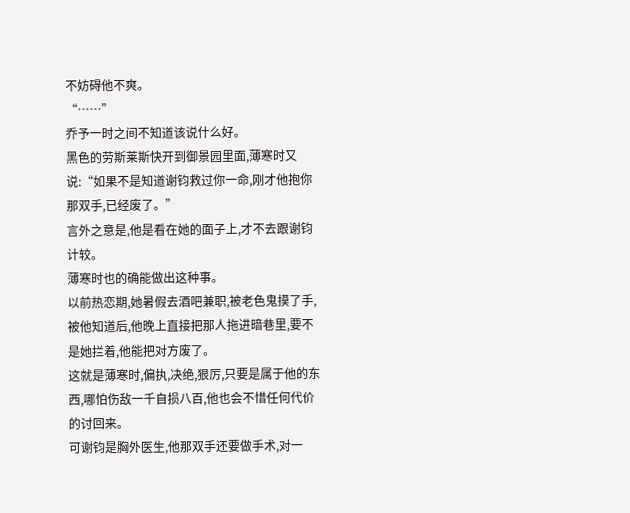不妨碍他不爽。
“……”
乔予一时之间不知道该说什么好。
黑色的劳斯莱斯快开到御景园里面,薄寒时又说:“如果不是知道谢钧救过你一命,刚才他抱你那双手,已经废了。”
言外之意是,他是看在她的面子上,才不去跟谢钧计较。
薄寒时也的确能做出这种事。
以前热恋期,她暑假去酒吧兼职,被老色鬼摸了手,被他知道后,他晚上直接把那人拖进暗巷里,要不是她拦着,他能把对方废了。
这就是薄寒时,偏执,决绝,狠厉,只要是属于他的东西,哪怕伤敌一千自损八百,他也会不惜任何代价的讨回来。
可谢钧是胸外医生,他那双手还要做手术,对一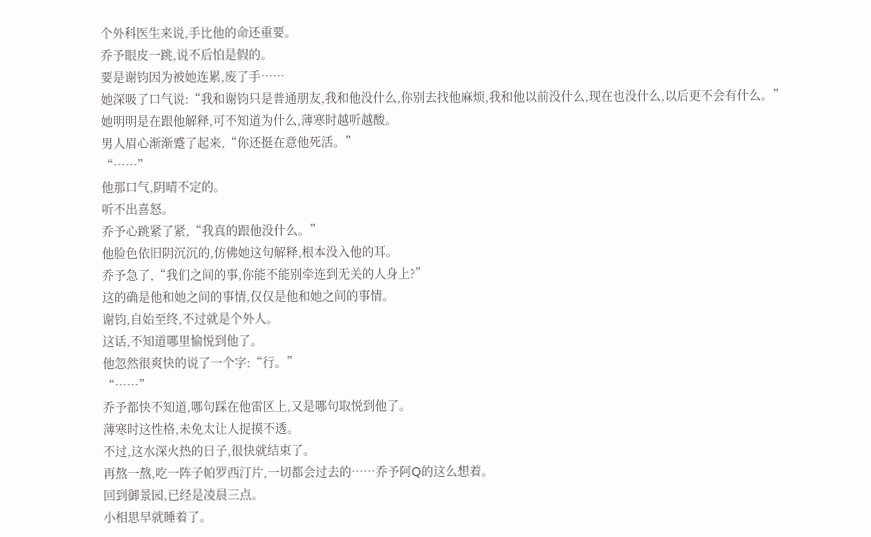个外科医生来说,手比他的命还重要。
乔予眼皮一跳,说不后怕是假的。
要是谢钧因为被她连累,废了手……
她深吸了口气说:“我和谢钧只是普通朋友,我和他没什么,你别去找他麻烦,我和他以前没什么,现在也没什么,以后更不会有什么。”
她明明是在跟他解释,可不知道为什么,薄寒时越听越酸。
男人眉心渐渐蹙了起来,“你还挺在意他死活。”
“……”
他那口气,阴晴不定的。
听不出喜怒。
乔予心跳紧了紧,“我真的跟他没什么。”
他脸色依旧阴沉沉的,仿佛她这句解释,根本没入他的耳。
乔予急了,“我们之间的事,你能不能别牵连到无关的人身上?”
这的确是他和她之间的事情,仅仅是他和她之间的事情。
谢钧,自始至终,不过就是个外人。
这话,不知道哪里愉悦到他了。
他忽然很爽快的说了一个字:“行。”
“……”
乔予都快不知道,哪句踩在他雷区上,又是哪句取悦到他了。
薄寒时这性格,未免太让人捉摸不透。
不过,这水深火热的日子,很快就结束了。
再熬一熬,吃一阵子帕罗西汀片,一切都会过去的……乔予阿Q的这么想着。
回到御景园,已经是凌晨三点。
小相思早就睡着了。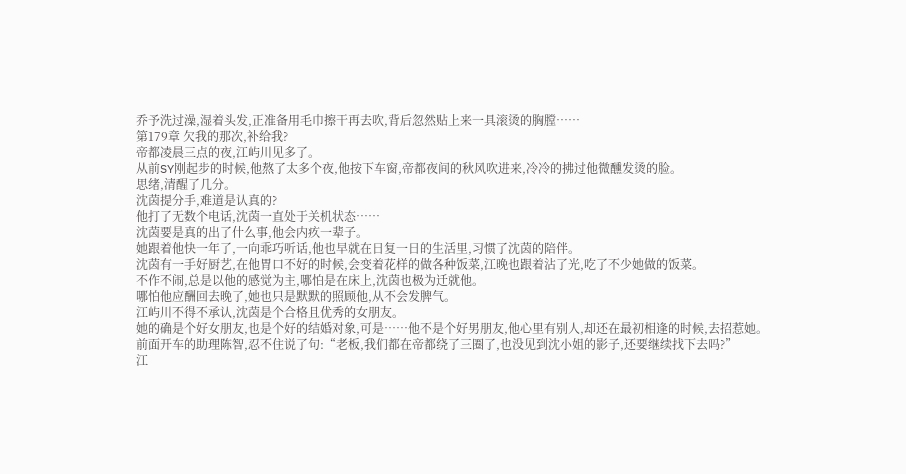乔予洗过澡,湿着头发,正准备用毛巾擦干再去吹,背后忽然贴上来一具滚烫的胸膛……
第179章 欠我的那次,补给我?
帝都凌晨三点的夜,江屿川见多了。
从前SY刚起步的时候,他熬了太多个夜,他按下车窗,帝都夜间的秋风吹进来,冷冷的拂过他微醺发烫的脸。
思绪,清醒了几分。
沈茵提分手,难道是认真的?
他打了无数个电话,沈茵一直处于关机状态……
沈茵要是真的出了什么事,他会内疚一辈子。
她跟着他快一年了,一向乖巧听话,他也早就在日复一日的生活里,习惯了沈茵的陪伴。
沈茵有一手好厨艺,在他胃口不好的时候,会变着花样的做各种饭菜,江晚也跟着沾了光,吃了不少她做的饭菜。
不作不闹,总是以他的感觉为主,哪怕是在床上,沈茵也极为迁就他。
哪怕他应酬回去晚了,她也只是默默的照顾他,从不会发脾气。
江屿川不得不承认,沈茵是个合格且优秀的女朋友。
她的确是个好女朋友,也是个好的结婚对象,可是……他不是个好男朋友,他心里有别人,却还在最初相逢的时候,去招惹她。
前面开车的助理陈智,忍不住说了句:“老板,我们都在帝都绕了三圈了,也没见到沈小姐的影子,还要继续找下去吗?”
江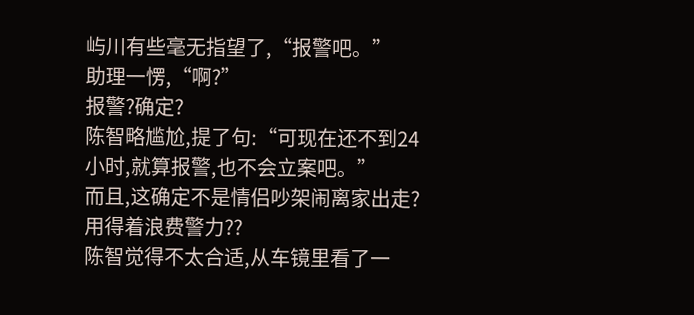屿川有些毫无指望了,“报警吧。”
助理一愣,“啊?”
报警?确定?
陈智略尴尬,提了句:“可现在还不到24小时,就算报警,也不会立案吧。”
而且,这确定不是情侣吵架闹离家出走?用得着浪费警力??
陈智觉得不太合适,从车镜里看了一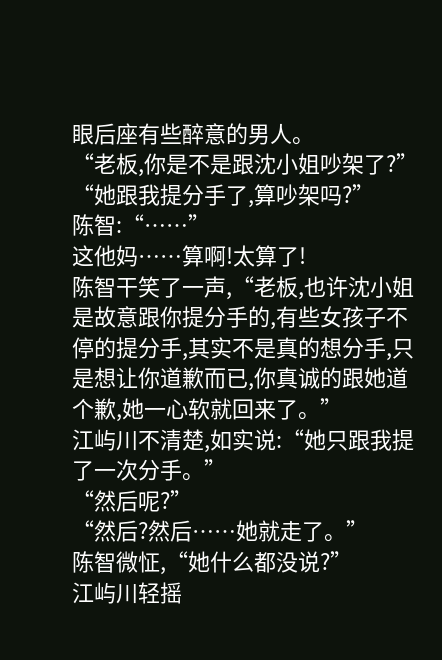眼后座有些醉意的男人。
“老板,你是不是跟沈小姐吵架了?”
“她跟我提分手了,算吵架吗?”
陈智:“……”
这他妈……算啊!太算了!
陈智干笑了一声,“老板,也许沈小姐是故意跟你提分手的,有些女孩子不停的提分手,其实不是真的想分手,只是想让你道歉而已,你真诚的跟她道个歉,她一心软就回来了。”
江屿川不清楚,如实说:“她只跟我提了一次分手。”
“然后呢?”
“然后?然后……她就走了。”
陈智微怔,“她什么都没说?”
江屿川轻摇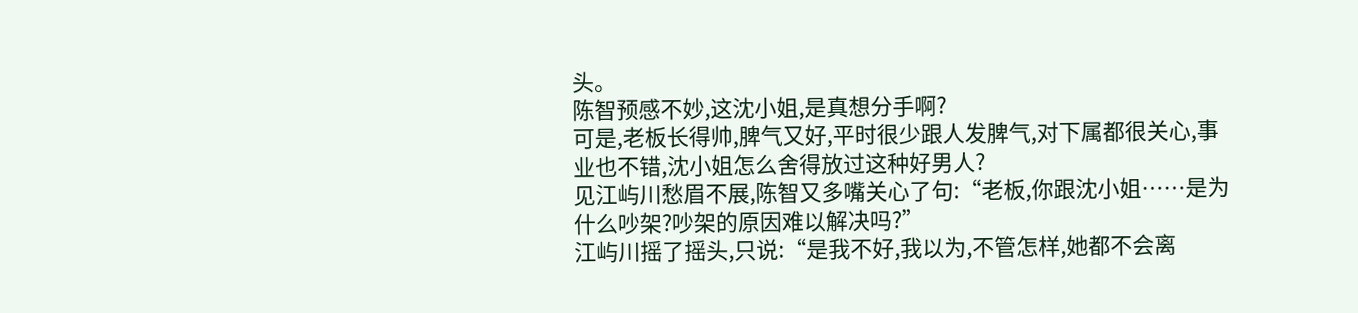头。
陈智预感不妙,这沈小姐,是真想分手啊?
可是,老板长得帅,脾气又好,平时很少跟人发脾气,对下属都很关心,事业也不错,沈小姐怎么舍得放过这种好男人?
见江屿川愁眉不展,陈智又多嘴关心了句:“老板,你跟沈小姐……是为什么吵架?吵架的原因难以解决吗?”
江屿川摇了摇头,只说:“是我不好,我以为,不管怎样,她都不会离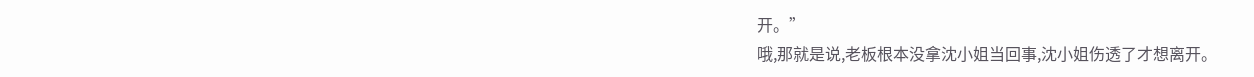开。”
哦,那就是说,老板根本没拿沈小姐当回事,沈小姐伤透了才想离开。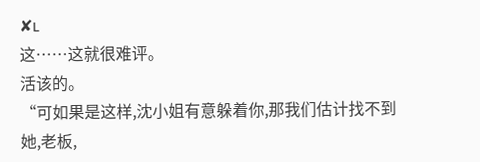✘ʟ
这……这就很难评。
活该的。
“可如果是这样,沈小姐有意躲着你,那我们估计找不到她,老板,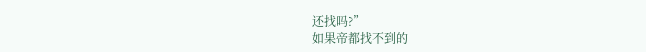还找吗?”
如果帝都找不到的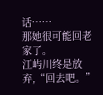话……
那她很可能回老家了。
江屿川终是放弃,“回去吧。”